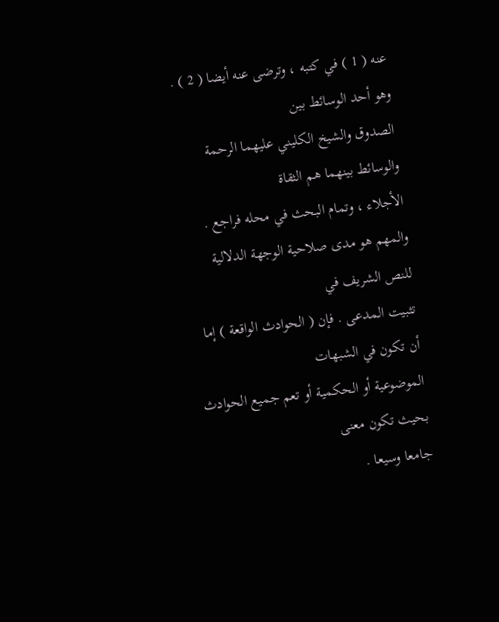عنه ( 1 ) في كتبه ، وترضى عنه أيضا ( 2 ) . وهو أحد الوسائط بين
الصدوق والشيخ الكليني عليهما الرحمة والوسائط بينهما هم الثقاة
الأجلاء ، وتمام البحث في محله فراجع .
والمهم هو مدى صلاحية الوجهة الدلالية للنص الشريف في
تثبيت المدعى . فإن ( الحوادث الواقعة ) إما أن تكون في الشبهات
الموضوعية أو الحكمية أو تعم جميع الحوادث بحيث تكون معنى
جامعا وسيعا .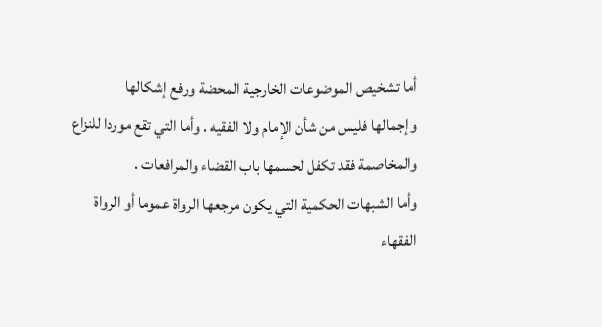أما تشخيص الموضوعات الخارجية المحضة ورفع إشكالها
وإجمالها فليس من شأن الإمام ولا الفقيه . وأما التي تقع موردا للنزاع
والمخاصمة فقد تكفل لحسمها باب القضاء والمرافعات .
وأما الشبهات الحكمية التي يكون مرجعها الرواة عموما أو الرواة
الفقهاء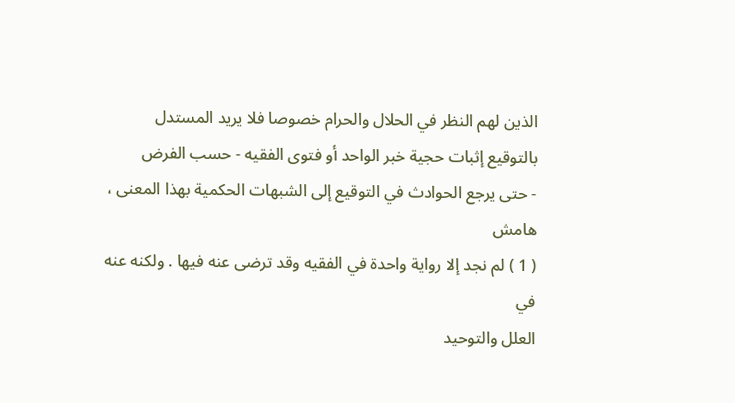الذين لهم النظر في الحلال والحرام خصوصا فلا يريد المستدل
بالتوقيع إثبات حجية خبر الواحد أو فتوى الفقيه - حسب الفرض
- حتى يرجع الحوادث في التوقيع إلى الشبهات الحكمية بهذا المعنى ،
هامش
( 1 ) لم نجد إلا رواية واحدة في الفقيه وقد ترضى عنه فيها . ولكنه عنه في
العلل والتوحيد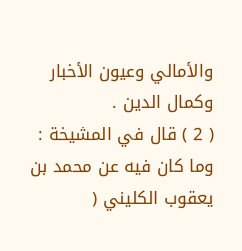والأمالي وعيون الأخبار وكمال الدين .
( 2 ) قال في المشيخة : وما كان فيه عن محمد بن يعقوب الكليني (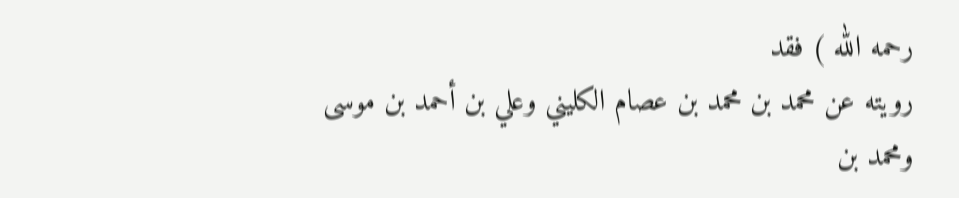رحمه الله ) فقد
رويته عن محمد بن محمد بن عصام الكليني وعلي بن أحمد بن موسى
ومحمد بن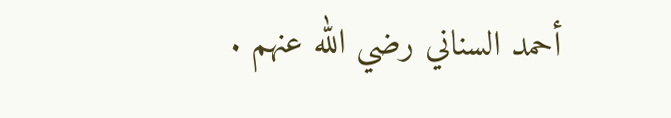أحمد السناني رضي الله عنهم .